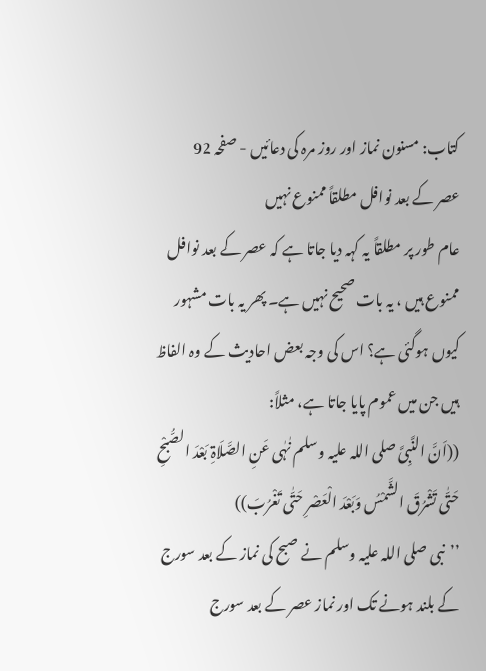کتاب: مسنون نماز اور روز مرہ کی دعائیں - صفحہ 92
عصر کے بعد نوافل مطلقاً ممنوع نہیں
عام طور پر مطلقاً یہ کہہ دیا جاتا ہے کہ عصر کے بعد نوافل ممنوع ہیں ، یہ بات صحیح نہیں ہے۔ پھر یہ بات مشہور کیوں ہوگئی ہے؟ اس کی وجہ بعض احادیث کے وہ الفاظ ہیں جن میں عموم پایا جاتا ہے، مثلاً:
((اَنَّ النَّبِیَّ صلی اللہ علیہ وسلم نٰہٰی عَنِ الصَّلَاۃِ بَعْدَ الصُّبْحِ حَتّٰی تَشْرُقَ الشَّمْسُ وَبَعْدَ الْعَصْرِ حَتّٰی تَغْرُبَ))
’’نبی صلی اللہ علیہ وسلم نے صبح کی نماز کے بعد سورج کے بلند ہونے تک اور نماز عصر کے بعد سورج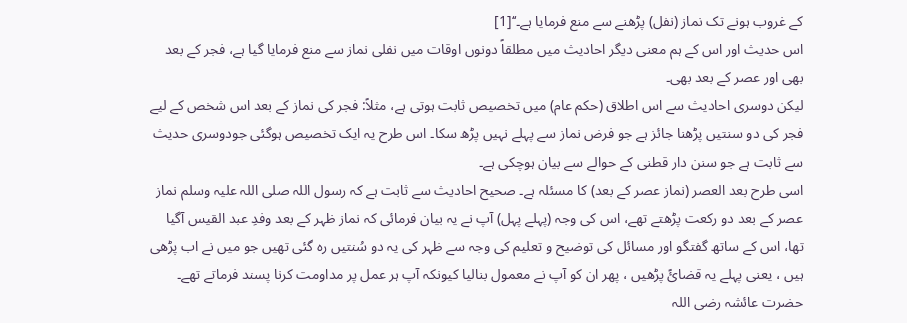کے غروب ہونے تک نماز (نفل) پڑھنے سے منع فرمایا ہے۔‘‘[1]
اس حدیث اور اس کے ہم معنی دیگر احادیث میں مطلقاً دونوں اوقات میں نفلی نماز سے منع فرمایا گیا ہے، فجر کے بعد بھی اور عصر کے بعد بھی۔
لیکن دوسری احادیث سے اس اطلاق (حکم عام) میں تخصیص ثابت ہوتی ہے، مثلاً: فجر کی نماز کے بعد اس شخص کے لیے فجر کی دو سنتیں پڑھنا جائز ہے جو فرض نماز سے پہلے نہیں پڑھ سکا۔ اس طرح یہ ایک تخصیص ہوگئی جودوسری حدیث سے ثابت ہے جو سنن دار قطنی کے حوالے سے بیان ہوچکی ہے۔
اسی طرح بعد العصر (نماز عصر کے بعد) کا مسئلہ ہے۔ صحیح احادیث سے ثابت ہے کہ رسول اللہ صلی اللہ علیہ وسلم نماز عصر کے بعد دو رکعت پڑھتے تھے، اس کی وجہ (پہلے پہل) آپ نے یہ بیان فرمائی کہ نماز ظہر کے بعد وفدِ عبد القیس آگیا تھا، اس کے ساتھ گفتگو اور مسائل کی توضیح و تعلیم کی وجہ سے ظہر کی یہ دو سُنتیں رہ گئی تھیں جو میں نے اب پڑھی ہیں ، یعنی پہلے یہ قضائً پڑھیں ، پھر ان کو آپ نے معمول بنالیا کیونکہ آپ ہر عمل پر مداومت کرنا پسند فرماتے تھے۔ حضرت عائشہ رضی اللہ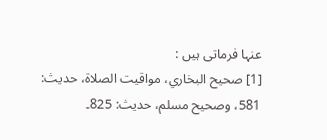عنہا فرماتی ہیں :
[1] صحیح البخاري، مواقیت الصلاۃ، حدیث: 581، وصحیح مسلم، حدیث: 825۔